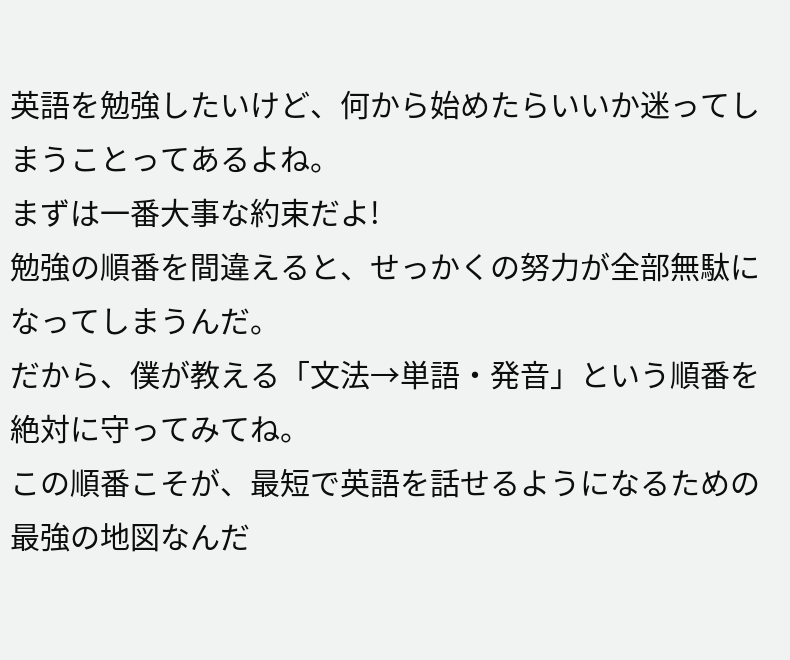英語を勉強したいけど、何から始めたらいいか迷ってしまうことってあるよね。
まずは一番大事な約束だよ!
勉強の順番を間違えると、せっかくの努力が全部無駄になってしまうんだ。
だから、僕が教える「文法→単語・発音」という順番を絶対に守ってみてね。
この順番こそが、最短で英語を話せるようになるための最強の地図なんだ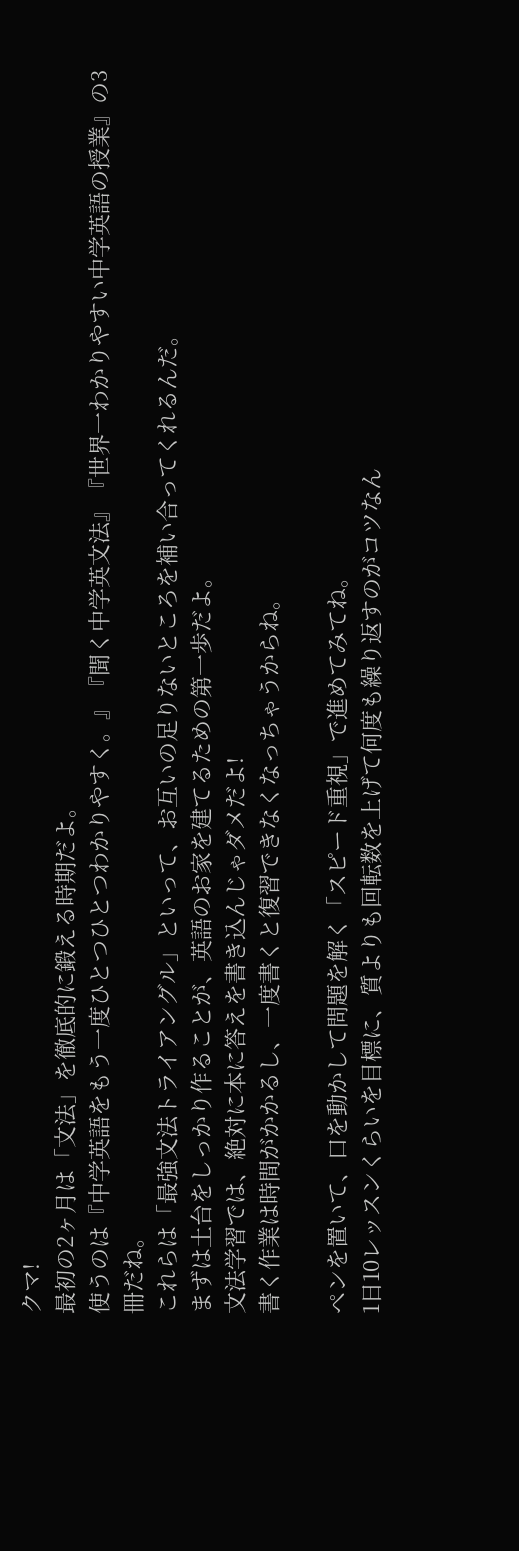クマ!
最初の2ヶ月は「文法」を徹底的に鍛える時期だよ。
使うのは『中学英語をもう一度ひとつひとつわかりやすく。』『聞く中学英文法』『世界一わかりやすい中学英語の授業』の3冊だね。
これらは「最強文法トライアングル」といって、お互いの足りないところを補い合ってくれるんだ。
まずは土台をしっかり作ることが、英語のお家を建てるための第一歩だよ。
文法学習では、絶対に本に答えを書き込んじゃダメだよ!
書く作業は時間がかかるし、一度書くと復習できなくなっちゃうからね。

ペンを置いて、口を動かして問題を解く「スピード重視」で進めてみてね。
1日10レッスンくらいを目標に、質よりも回転数を上げて何度も繰り返すのがコツなん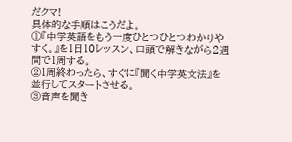だクマ!
具体的な手順はこうだよ。
①『中学英語をもう一度ひとつひとつわかりやすく。』を1日10レッスン、口頭で解きながら2週間で1周する。
②1周終わったら、すぐに『聞く中学英文法』を並行してスタートさせる。
③音声を聞き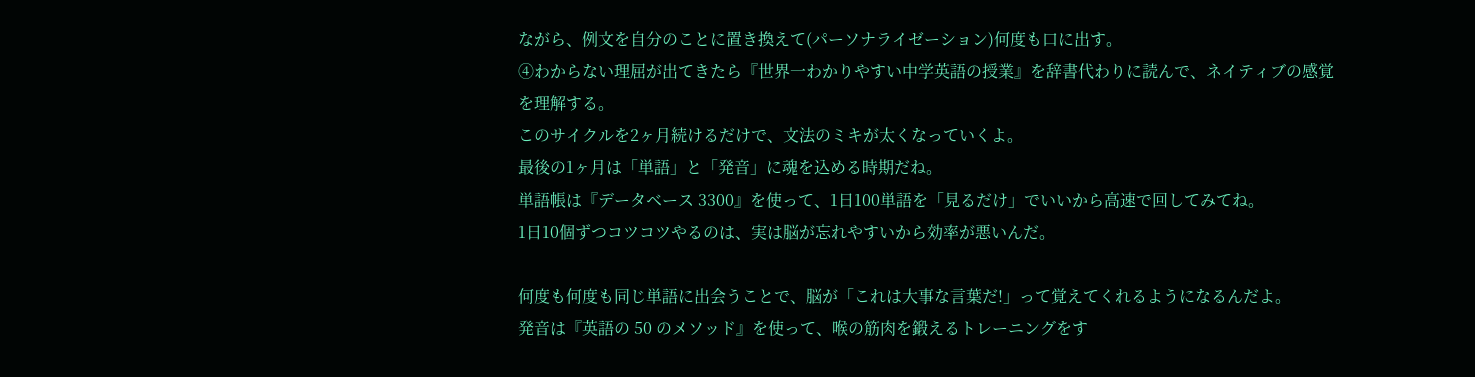ながら、例文を自分のことに置き換えて(パーソナライゼーション)何度も口に出す。
④わからない理屈が出てきたら『世界一わかりやすい中学英語の授業』を辞書代わりに読んで、ネイティブの感覚を理解する。
このサイクルを2ヶ月続けるだけで、文法のミキが太くなっていくよ。
最後の1ヶ月は「単語」と「発音」に魂を込める時期だね。
単語帳は『データベース 3300』を使って、1日100単語を「見るだけ」でいいから高速で回してみてね。
1日10個ずつコツコツやるのは、実は脳が忘れやすいから効率が悪いんだ。

何度も何度も同じ単語に出会うことで、脳が「これは大事な言葉だ!」って覚えてくれるようになるんだよ。
発音は『英語の 50 のメソッド』を使って、喉の筋肉を鍛えるトレーニングをす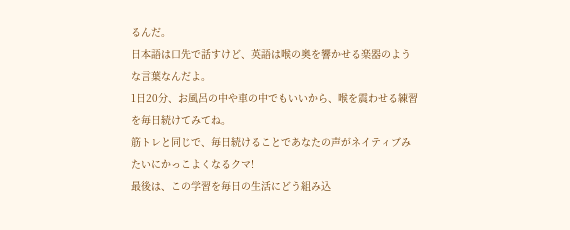るんだ。
日本語は口先で話すけど、英語は喉の奥を響かせる楽器のような言葉なんだよ。
1日20分、お風呂の中や車の中でもいいから、喉を震わせる練習を毎日続けてみてね。
筋トレと同じで、毎日続けることであなたの声がネイティブみたいにかっこよくなるクマ!
最後は、この学習を毎日の生活にどう組み込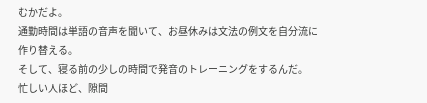むかだよ。
通勤時間は単語の音声を聞いて、お昼休みは文法の例文を自分流に作り替える。
そして、寝る前の少しの時間で発音のトレーニングをするんだ。
忙しい人ほど、隙間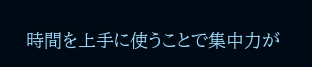時間を上手に使うことで集中力が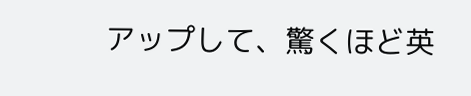アップして、驚くほど英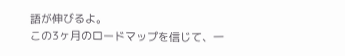語が伸びるよ。
この3ヶ月のロードマップを信じて、一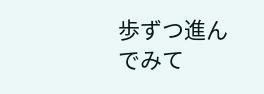歩ずつ進んでみて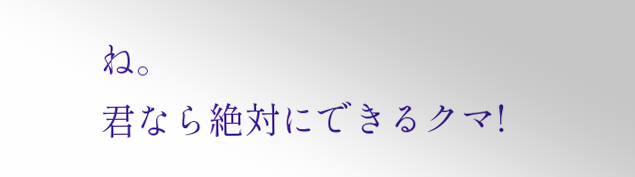ね。
君なら絶対にできるクマ!